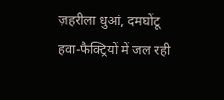ज़हरीला धुआं, दमघोंटू हवा-फैक्ट्रियों में जल रही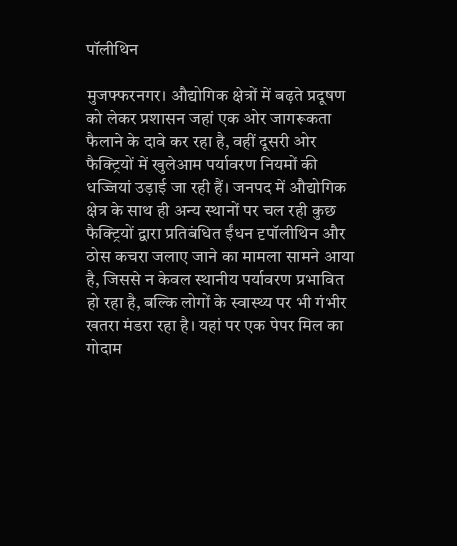पॉलीथिन

मुजफ्फरनगर। औद्योगिक क्षेत्रों में बढ़ते प्रदूषण को लेकर प्रशासन जहां एक ओर जागरूकता फैलाने के दावे कर रहा है, वहीं दूसरी ओर फैक्ट्रियों में खुलेआम पर्यावरण नियमों की धज्जियां उड़ाई जा रही हैं। जनपद में औद्योगिक क्षेत्र के साथ ही अन्य स्थानों पर चल रही कुछ फैक्ट्रियों द्वारा प्रतिबंधित ईंधन दृपॉलीथिन और ठोस कचरा जलाए जाने का मामला सामने आया है, जिससे न केवल स्थानीय पर्यावरण प्रभावित हो रहा है, बल्कि लोगों के स्वास्थ्य पर भी गंभीर खतरा मंडरा रहा है। यहां पर एक पेपर मिल का गोदाम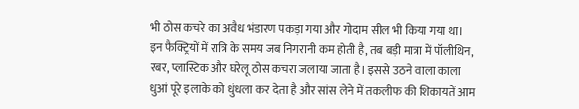भी ठोस कचरे का अवैध भंडारण पकड़ा गया और गोदाम सील भी किया गया था। इन फैक्ट्रियों में रात्रि के समय जब निगरानी कम होती है, तब बड़ी मात्रा में पॉलीथिन, रबर, प्लास्टिक और घरेलू ठोस कचरा जलाया जाता है। इससे उठने वाला काला धुआं पूरे इलाके को धुंधला कर देता है और सांस लेने में तकलीफ की शिकायतें आम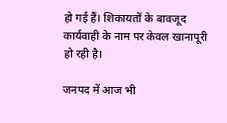हो गई हैं। शिकायतों के बावजूद कार्यवाही के नाम पर केवल खानापूरी हो रही है।

जनपद में आज भी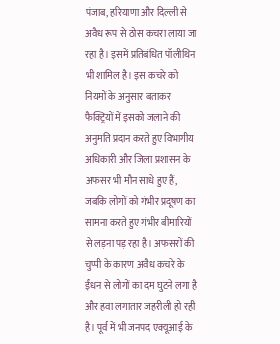पंजाब, हरियाणा और दिल्ली से अवैध रूप से ठोस कचरा लाया जा रहा है। इसमें प्रतिबंधित पॉलीथिन भी शामिल है। इस कचरे को नियमों के अनुसार बताकर फैक्ट्रियों में इसको जलाने की अनुमति प्रदान करते हुए विभागीय अधिकारी और जिला प्रशासन के अफसर भी मौन साधे हुए हैं, जबकि लोगों को गंभीर प्रदूषण का सामना करते हुए गंभीर बीमारियों से लड़ना पड़ रहा है। अफसरों की चुप्पी के कारण अवैध कचरे के ईंधन से लोगों का दम घुटने लगा है और हवा लगातार जहरीली हो रही है। पूर्व में भी जनपद एक्यूआई के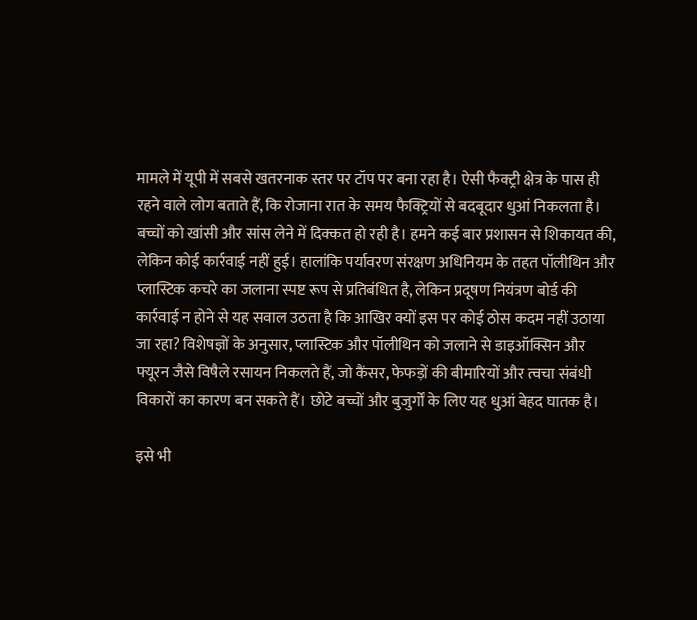मामले में यूपी में सबसे खतरनाक स्तर पर टॉप पर बना रहा है। ऐसी फैक्ट्री क्षेत्र के पास ही रहने वाले लोग बताते हैं, कि रोजाना रात के समय फैक्ट्रियों से बदबूदार धुआं निकलता है। बच्चों को खांसी और सांस लेने में दिक्कत हो रही है। हमने कई बार प्रशासन से शिकायत की, लेकिन कोई कार्रवाई नहीं हुई। हालांकि पर्यावरण संरक्षण अधिनियम के तहत पॉलीथिन और प्लास्टिक कचरे का जलाना स्पष्ट रूप से प्रतिबंधित है, लेकिन प्रदूषण नियंत्रण बोर्ड की कार्रवाई न होने से यह सवाल उठता है कि आखिर क्यों इस पर कोई ठोस कदम नहीं उठाया जा रहा? विशेषज्ञों के अनुसार, प्लास्टिक और पॉलीथिन को जलाने से डाइऑक्सिन और फ्यूरन जैसे विषैले रसायन निकलते हैं, जो कैंसर, फेफड़ों की बीमारियों और त्वचा संबंधी विकारों का कारण बन सकते हैं। छोटे बच्चों और बुजुर्गों के लिए यह धुआं बेहद घातक है।

इसे भी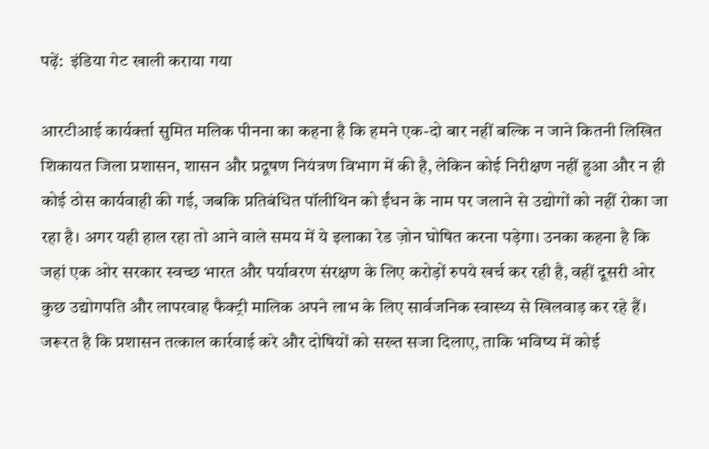पढ़ें:  इंडिया गेट खाली कराया गया

आरटीआई कार्यर्क्ता सुमित मलिक पीनना का कहना है कि हमने एक-दो बार नहीं बल्कि न जाने कितनी लिखित शिकायत जिला प्रशासन, शासन और प्रदूषण नियंत्रण विभाग में की है, लेकिन कोई निरीक्षण नहीं हुआ और न ही कोई ठोस कार्यवाही की गई, जबकि प्रतिबंधित पॉलीथिन को ईंधन के नाम पर जलाने से उद्योगों को नहीं रोका जा रहा है। अगर यही हाल रहा तो आने वाले समय में ये इलाका रेड ज़ोन घोषित करना पड़ेगा। उनका कहना है कि जहां एक ओर सरकार स्वच्छ भारत और पर्यावरण संरक्षण के लिए करोड़ों रुपये खर्च कर रही है, वहीं दूसरी ओर कुछ उद्योगपति और लापरवाह फैक्ट्री मालिक अपने लाभ के लिए सार्वजनिक स्वास्थ्य से खिलवाड़ कर रहे हैं। जरूरत है कि प्रशासन तत्काल कार्रवाई करे और दोषियों को सख्त सजा दिलाए, ताकि भविष्य में कोई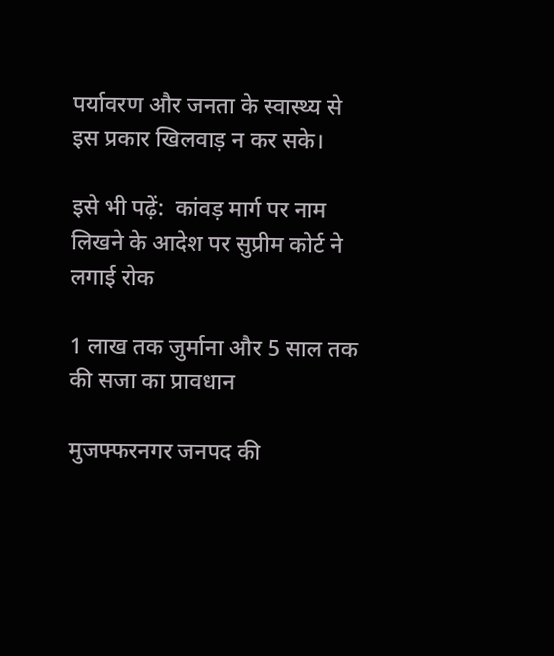पर्यावरण और जनता के स्वास्थ्य से इस प्रकार खिलवाड़ न कर सके।

इसे भी पढ़ें:  कांवड़ मार्ग पर नाम लिखने के आदेश पर सुप्रीम कोर्ट ने लगाई रोक

1 लाख तक जुर्माना और 5 साल तक की सजा का प्रावधान

मुजफ्फरनगर जनपद की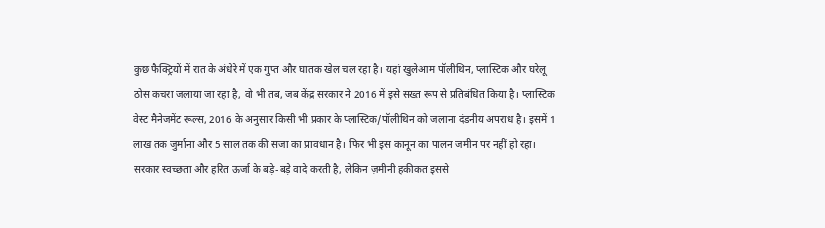कुछ फैक्ट्रियों में रात के अंधेरे में एक गुप्त और घातक खेल चल रहा है। यहां खुलेआम पॉलीथिन, प्लास्टिक और घरेलू ठोस कचरा जलाया जा रहा है, वो भी तब, जब केंद्र सरकार ने 2016 में इसे सख्त रूप से प्रतिबंधित किया है। प्लास्टिक वेस्ट मैनेजमेंट रूल्स, 2016 के अनुसार किसी भी प्रकार के प्लास्टिक/पॉलीथिन को जलाना दंडनीय अपराध है। इसमें 1 लाख तक जुर्माना और 5 साल तक की सजा का प्रावधान है। फिर भी इस कानून का पालन जमीन पर नहीं हो रहा। सरकार स्वच्छता और हरित ऊर्जा के बड़े-बड़े वादे करती है, लेकिन ज़मीनी हकीकत इससे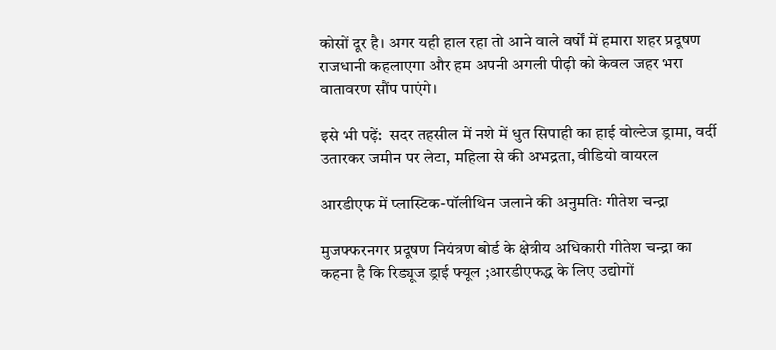कोसों दूर है। अगर यही हाल रहा तो आने वाले वर्षों में हमारा शहर प्रदूषण राजधानी कहलाएगा और हम अपनी अगली पीढ़ी को केवल जहर भरा वातावरण सौंप पाएंगे।

इसे भी पढ़ें:  सदर तहसील में नशे में धुत सिपाही का हाई वोल्टेज ड्रामा, वर्दी उतारकर जमीन पर लेटा, महिला से की अभद्रता, वीडियो वायरल

आरडीएफ में प्लास्टिक-पॉलीथिन जलाने की अनुमतिः गीतेश चन्द्रा

मुजफ्फरनगर प्रदूषण नियंत्रण बोर्ड के क्षेत्रीय अधिकारी गीतेश चन्द्रा का कहना है कि रिड्यूज ड्राई फ्यूल ;आरडीएफद्ध के लिए उद्योगों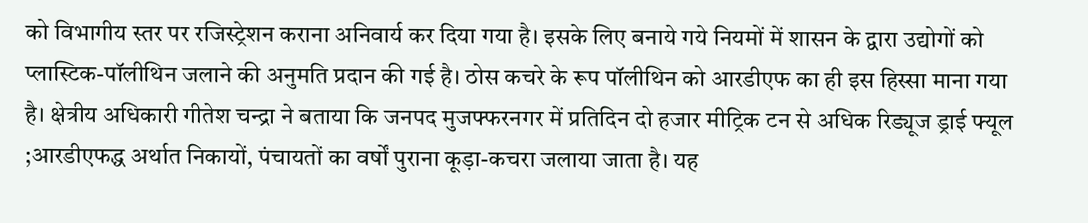को विभागीय स्तर पर रजिस्ट्रेशन कराना अनिवार्य कर दिया गया है। इसके लिए बनाये गये नियमों में शासन के द्वारा उद्योगों को प्लास्टिक-पॉलीथिन जलाने की अनुमति प्रदान की गई है। ठोस कचरे के रूप पॉलीथिन को आरडीएफ का ही इस हिस्सा माना गया है। क्षेत्रीय अधिकारी गीतेश चन्द्रा ने बताया कि जनपद मुजफ्फरनगर में प्रतिदिन दो हजार मीट्रिक टन से अधिक रिड्यूज ड्राई फ्यूल ;आरडीएफद्ध अर्थात निकायों, पंचायतों का वर्षों पुराना कूड़ा-कचरा जलाया जाता है। यह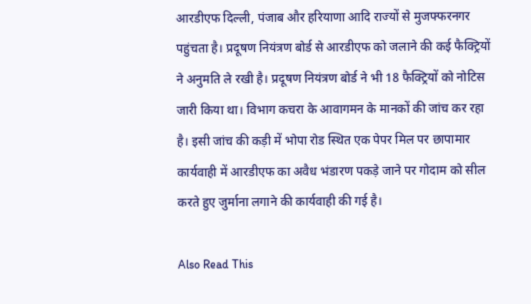आरडीएफ दिल्ली, पंजाब और हरियाणा आदि राज्यों से मुजफ्फरनगर पहुंचता है। प्रदूषण नियंत्रण बोर्ड से आरडीएफ को जलाने की कई फैक्ट्रियों ने अनुमति ले रखी है। प्रदूषण नियंत्रण बोर्ड ने भी 18 फैक्ट्रियों को नोटिस जारी किया था। विभाग कचरा के आवागमन के मानकों की जांच कर रहा है। इसी जांच की कड़ी में भोपा रोड स्थित एक पेपर मिल पर छापामार कार्यवाही में आरडीएफ का अवैध भंडारण पकड़े जाने पर गोदाम को सील करते हुए जुर्माना लगाने की कार्यवाही की गई है।

Also Read This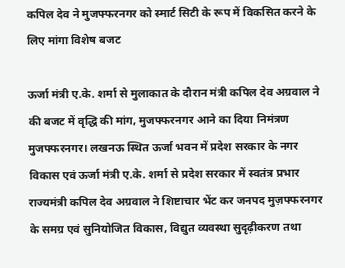कपिल देव ने मुजफ्फरनगर को स्मार्ट सिटी के रूप में विकसित करने के लिए मांगा विशेष बजट

ऊर्जा मंत्री ए.के. शर्मा से मुलाकात के दौरान मंत्री कपिल देव अग्रवाल ने की बजट में वृद्धि की मांग, मुजफ्फरनगर आने का दिया निमंत्रण मुजफ्फरनगर। लखनऊ स्थित ऊर्जा भवन में प्रदेश सरकार के नगर विकास एवं ऊर्जा मंत्री ए.के. शर्मा से प्रदेश सरकार में स्वतंत्र प्रभार राज्यमंत्री कपिल देव अग्रवाल ने शिष्टाचार भेंट कर जनपद मुज़फ्फरनगर के समग्र एवं सुनियोजित विकास, विद्युत व्यवस्था सुदृढ़ीकरण तथा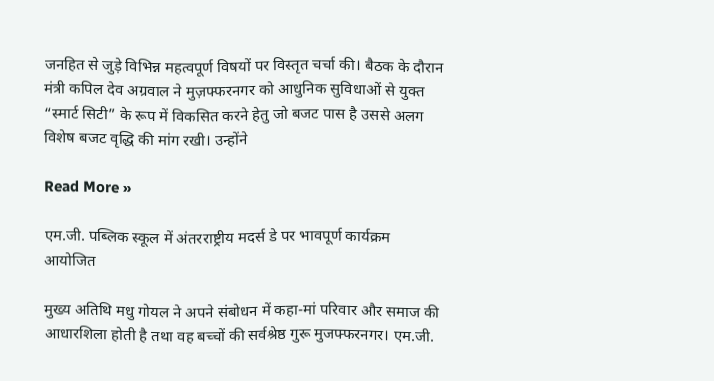जनहित से जुड़े विभिन्न महत्वपूर्ण विषयों पर विस्तृत चर्चा की। बैठक के दौरान मंत्री कपिल देव अग्रवाल ने मुज़फ्फरनगर को आधुनिक सुविधाओं से युक्त “स्मार्ट सिटी” के रूप में विकसित करने हेतु जो बजट पास है उससे अलग विशेष बजट वृद्धि की मांग रखी। उन्होंने

Read More »

एम.जी. पब्लिक स्कूल में अंतरराष्ट्रीय मदर्स डे पर भावपूर्ण कार्यक्रम आयोजित

मुख्य अतिथि मधु गोयल ने अपने संबोधन में कहा-मां परिवार और समाज की आधारशिला होती है तथा वह बच्चों की सर्वश्रेष्ठ गुरू मुजफ्फरनगर। एम.जी.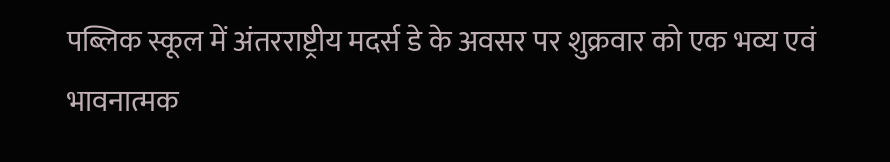पब्लिक स्कूल में अंतरराष्ट्रीय मदर्स डे के अवसर पर शुक्रवार को एक भव्य एवं भावनात्मक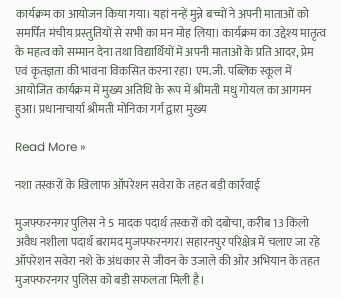कार्यक्रम का आयोजन किया गया। यहां नन्हें मुन्ने बच्चों ने अपनी माताओं को समर्पित मंचीय प्रस्तुतियों से सभी का मन मोह लिया। कार्यक्रम का उद्देश्य मातृत्व के महत्व को सम्मान देना तथा विद्यार्थियों में अपनी माताओं के प्रति आदर, प्रेम एवं कृतज्ञता की भावना विकसित करना रहा। एम.जी. पब्लिक स्कूल में आयोजित कार्यक्रम में मुख्य अतिथि के रूप में श्रीमती मधु गोयल का आगमन हुआ। प्रधानाचार्या श्रीमती मोनिका गर्ग द्वारा मुख्य

Read More »

नशा तस्करों के खिलाफ ऑपरेशन सवेरा के तहत बड़ी कार्रवाई

मुजफ्फरनगर पुलिस ने 5 मादक पदार्थ तस्करों को दबोचा, करीब 13 किलो अवैध नशीला पदार्थ बरामद मुजफ्फरनगर। सहारनपुर परिक्षेत्र में चलाए जा रहे ऑपरेशन सवेरा नशे के अंधकार से जीवन के उजाले की ओर अभियान के तहत मुजफ्फरनगर पुलिस को बड़ी सफलता मिली है।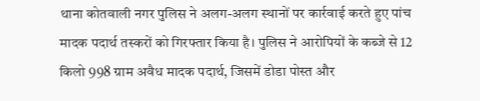थाना कोतवाली नगर पुलिस ने अलग-अलग स्थानों पर कार्रवाई करते हुए पांच मादक पदार्थ तस्करों को गिरफ्तार किया है। पुलिस ने आरोपियों के कब्जे से 12 किलो 998 ग्राम अवैध मादक पदार्थ, जिसमें डोडा पोस्त और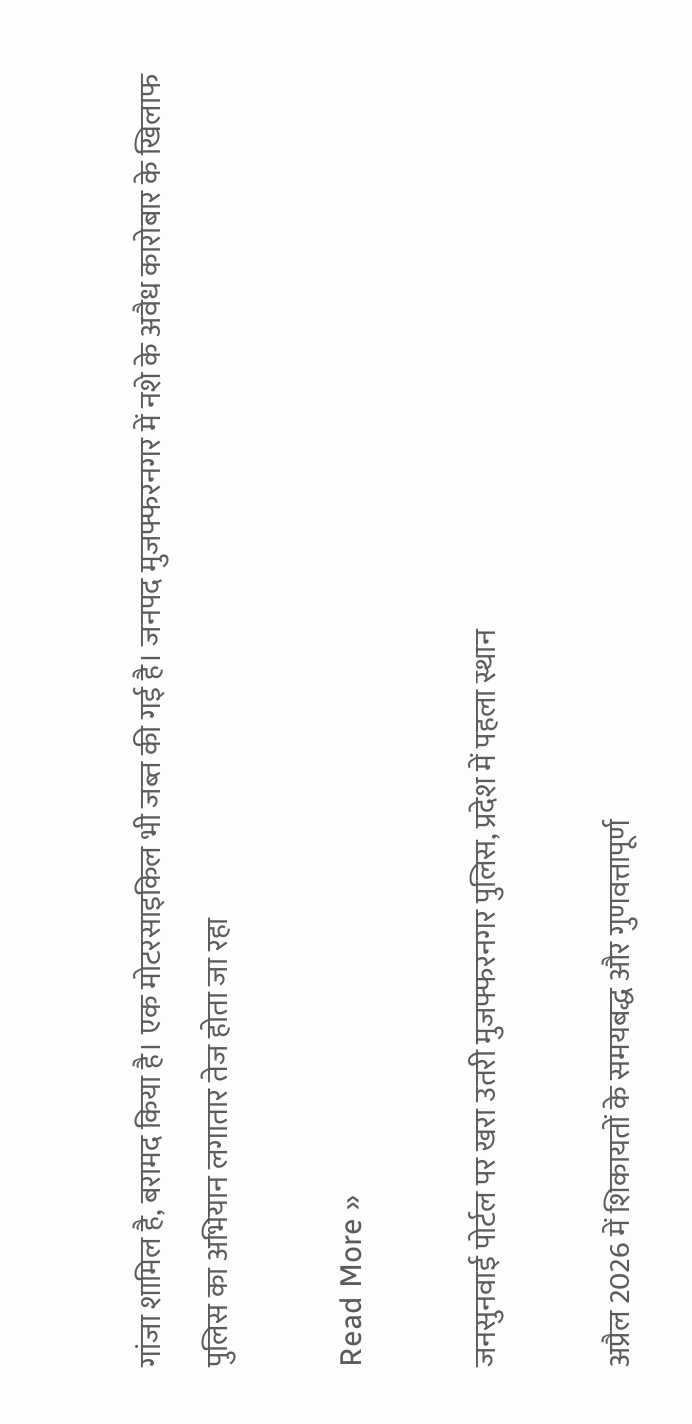गांजा शामिल है, बरामद किया है। एक मोटरसाइकिल भी जब्त की गई है। जनपद मुजफ्फरनगर में नशे के अवैध कारोबार के खिलाफ पुलिस का अभियान लगातार तेज होता जा रहा

Read More »

जनसुनवाई पोर्टल पर खरा उतरी मुजफ्फरनगर पुलिस, प्रदेश में पहला स्थान

अप्रैल 2026 में शिकायतों के समयबद्ध और गुणवत्तापूर्ण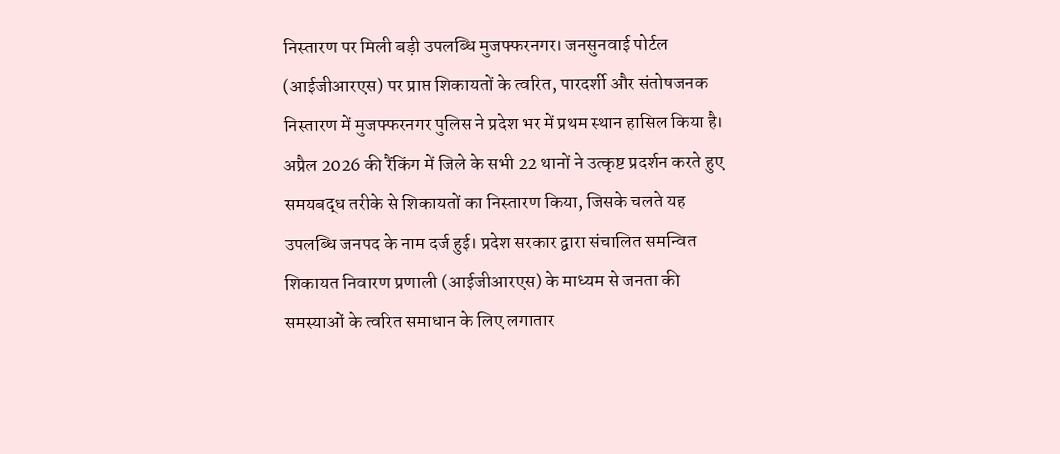निस्तारण पर मिली बड़ी उपलब्धि मुजफ्फरनगर। जनसुनवाई पोर्टल (आईजीआरएस) पर प्राप्त शिकायतों के त्वरित, पारदर्शी और संतोषजनक निस्तारण में मुजफ्फरनगर पुलिस ने प्रदेश भर में प्रथम स्थान हासिल किया है। अप्रैल 2026 की रैंकिंग में जिले के सभी 22 थानों ने उत्कृष्ट प्रदर्शन करते हुए समयबद्ध तरीके से शिकायतों का निस्तारण किया, जिसके चलते यह उपलब्धि जनपद के नाम दर्ज हुई। प्रदेश सरकार द्वारा संचालित समन्वित शिकायत निवारण प्रणाली (आईजीआरएस) के माध्यम से जनता की समस्याओं के त्वरित समाधान के लिए लगातार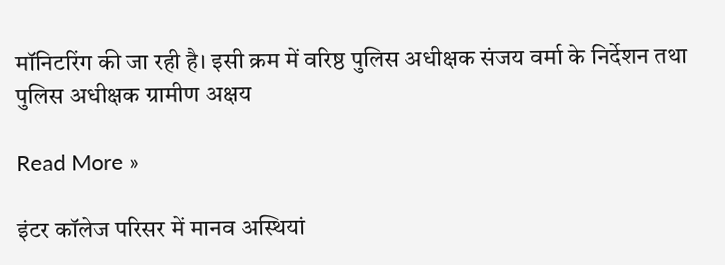मॉनिटरिंग की जा रही है। इसी क्रम में वरिष्ठ पुलिस अधीक्षक संजय वर्मा के निर्देशन तथा पुलिस अधीक्षक ग्रामीण अक्षय

Read More »

इंटर कॉलेज परिसर में मानव अस्थियां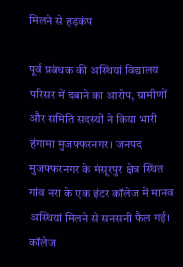मिलने से हड़कंप

पूर्व प्रबंधक की अस्थियां विद्यालय परिसर में दबाने का आरोप, ग्रामीणों और समिति सदस्यों ने किया भारी हंगामा मुजफ्फरनगर। जनपद मुजफ्फरनगर के मंसूरपुर क्षेत्र स्थित गांव नरा के एक इंटर कॉलेज में मानव अस्थियां मिलने से सनसनी फैल गई। कॉलेज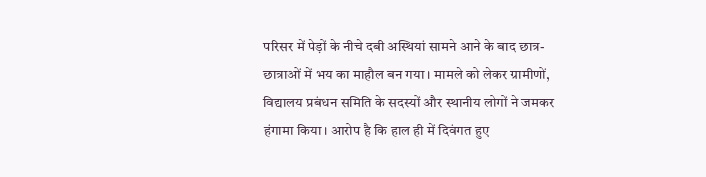परिसर में पेड़ों के नीचे दबी अस्थियां सामने आने के बाद छात्र-छात्राओं में भय का माहौल बन गया। मामले को लेकर ग्रामीणों, विद्यालय प्रबंधन समिति के सदस्यों और स्थानीय लोगों ने जमकर हंगामा किया। आरोप है कि हाल ही में दिवंगत हुए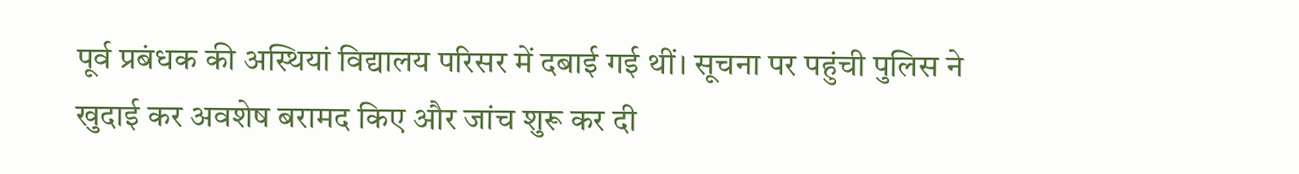पूर्व प्रबंधक की अस्थियां विद्यालय परिसर में दबाई गई थीं। सूचना पर पहुंची पुलिस ने खुदाई कर अवशेष बरामद किए और जांच शुरू कर दी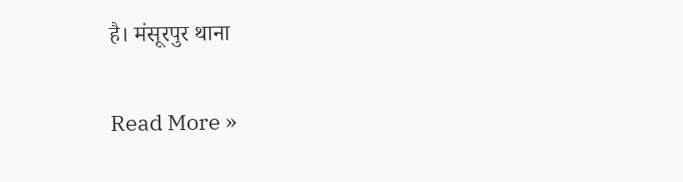है। मंसूरपुर थाना

Read More »